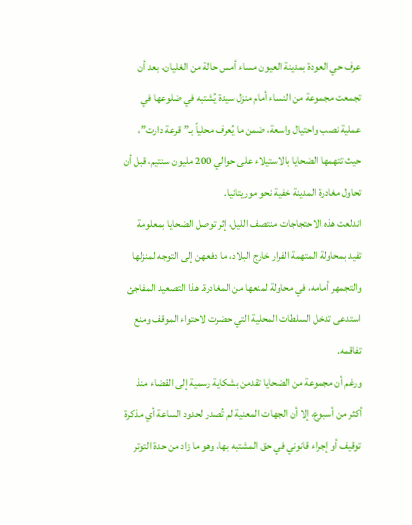عرف حي العودة بمدينة العيون مساء أمس حالة من الغليان، بعد أن تجمعت مجموعة من النساء أمام منزل سيدة يُشتبه في ضلوعها في عملية نصب واحتيال واسعة، ضمن ما يُعرف محلياً بـ”قرعة دارت”، حيث تتهمها الضحايا بالاستيلاء على حوالي 200 مليون سنتيم، قبل أن تحاول مغادرة المدينة خفية نحو موريتانيا.
اندلعت هذه الاحتجاجات منتصف الليل، إثر توصل الضحايا بمعلومة تفيد بمحاولة المتهمة الفرار خارج البلاد، ما دفعهن إلى التوجه لمنزلها والتجمهر أمامه، في محاولة لمنعها من المغادرة. هذا التصعيد المفاجئ استدعى تدخل السلطات المحلية التي حضرت لاحتواء الموقف ومنع تفاقمه.
ورغم أن مجموعة من الضحايا تقدمن بشكاية رسمية إلى القضاء منذ أكثر من أسبوع، إلا أن الجهات المعنية لم تُصدر لحدود الساعة أي مذكرة توقيف أو إجراء قانوني في حق المشتبه بها، وهو ما زاد من حدة التوتر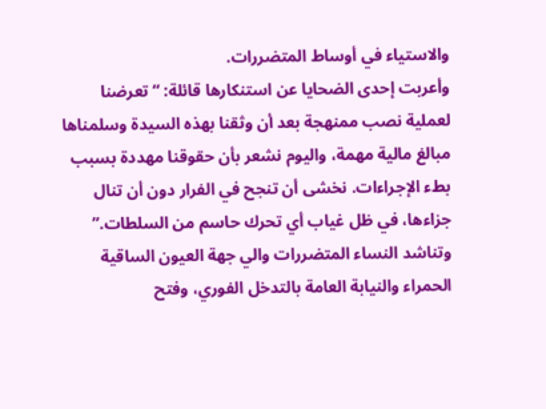والاستياء في أوساط المتضررات.
وأعربت إحدى الضحايا عن استنكارها قائلة: “تعرضنا لعملية نصب ممنهجة بعد أن وثقنا بهذه السيدة وسلمناها مبالغ مالية مهمة، واليوم نشعر بأن حقوقنا مهددة بسبب بطء الإجراءات. نخشى أن تنجح في الفرار دون أن تنال جزاءها، في ظل غياب أي تحرك حاسم من السلطات.”
وتناشد النساء المتضررات والي جهة العيون الساقية الحمراء والنيابة العامة بالتدخل الفوري، وفتح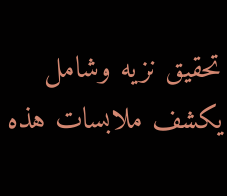تحقيق نزيه وشامل يكشف ملابسات هذه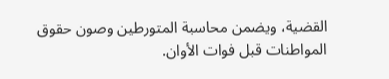القضية، ويضمن محاسبة المتورطين وصون حقوق المواطنات قبل فوات الأوان.